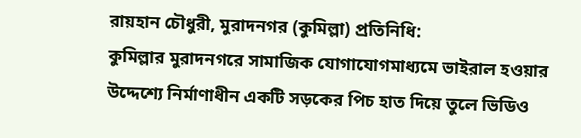রায়হান চৌধুরী, মুরাদনগর (কুমিল্লা) প্রতিনিধি:
কুমিল্লার মুরাদনগরে সামাজিক যোগাযোগমাধ্যমে ভাইরাল হওয়ার উদ্দেশ্যে নির্মাণাধীন একটি সড়কের পিচ হাত দিয়ে তুলে ভিডিও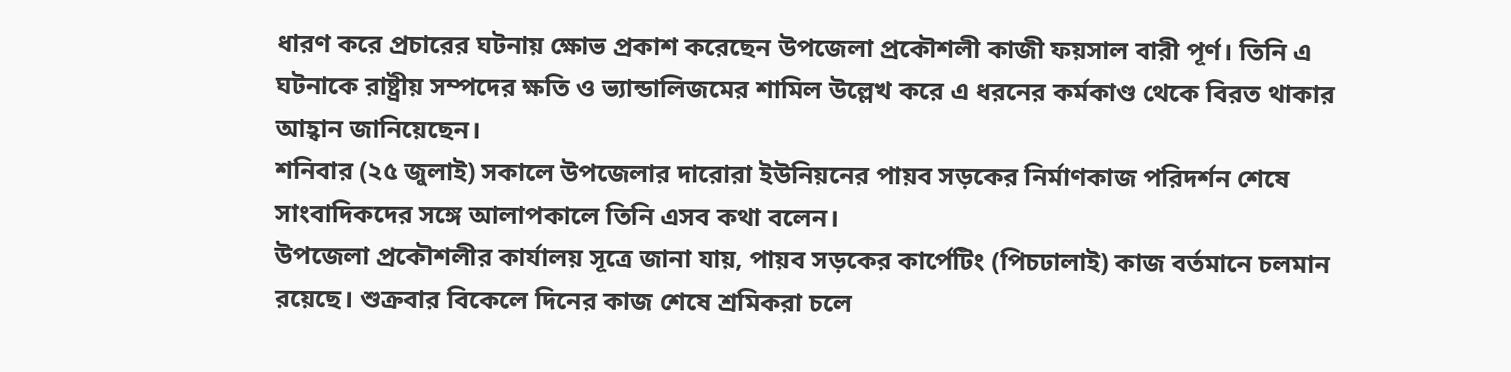ধারণ করে প্রচারের ঘটনায় ক্ষোভ প্রকাশ করেছেন উপজেলা প্রকৌশলী কাজী ফয়সাল বারী পূর্ণ। তিনি এ ঘটনাকে রাষ্ট্রীয় সম্পদের ক্ষতি ও ভ্যান্ডালিজমের শামিল উল্লেখ করে এ ধরনের কর্মকাণ্ড থেকে বিরত থাকার আহ্বান জানিয়েছেন।
শনিবার (২৫ জুলাই) সকালে উপজেলার দারোরা ইউনিয়নের পায়ব সড়কের নির্মাণকাজ পরিদর্শন শেষে সাংবাদিকদের সঙ্গে আলাপকালে তিনি এসব কথা বলেন।
উপজেলা প্রকৌশলীর কার্যালয় সূত্রে জানা যায়, পায়ব সড়কের কার্পেটিং (পিচঢালাই) কাজ বর্তমানে চলমান রয়েছে। শুক্রবার বিকেলে দিনের কাজ শেষে শ্রমিকরা চলে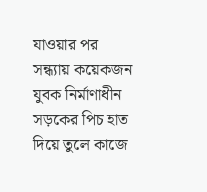যাওয়ার পর সন্ধ্যায় কয়েকজন যুবক নির্মাণাধীন সড়কের পিচ হাত দিয়ে তুলে কাজে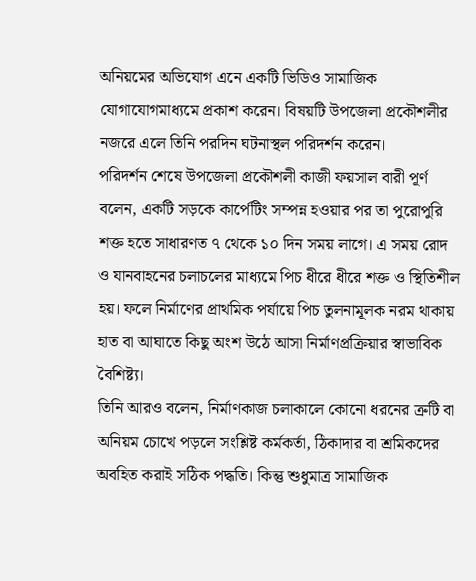অনিয়মের অভিযোগ এনে একটি ভিডিও সামাজিক যোগাযোগমাধ্যমে প্রকাশ করেন। বিষয়টি উপজেলা প্রকৌশলীর নজরে এলে তিনি পরদিন ঘটনাস্থল পরিদর্শন করেন।
পরিদর্শন শেষে উপজেলা প্রকৌশলী কাজী ফয়সাল বারী পূর্ণ বলেন, একটি সড়কে কার্পেটিং সম্পন্ন হওয়ার পর তা পুরোপুরি শক্ত হতে সাধারণত ৭ থেকে ১০ দিন সময় লাগে। এ সময় রোদ ও যানবাহনের চলাচলের মাধ্যমে পিচ ধীরে ধীরে শক্ত ও স্থিতিশীল হয়। ফলে নির্মাণের প্রাথমিক পর্যায়ে পিচ তুলনামূলক নরম থাকায় হাত বা আঘাতে কিছু অংশ উঠে আসা নির্মাণপ্রক্রিয়ার স্বাভাবিক বৈশিষ্ট্য।
তিনি আরও বলেন, নির্মাণকাজ চলাকালে কোনো ধরনের ত্রুটি বা অনিয়ম চোখে পড়লে সংশ্লিষ্ট কর্মকর্তা, ঠিকাদার বা শ্রমিকদের অবহিত করাই সঠিক পদ্ধতি। কিন্তু শুধুমাত্র সামাজিক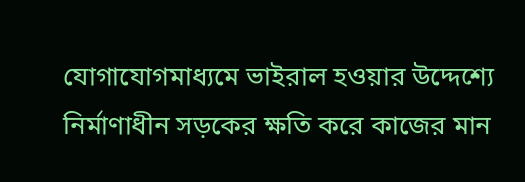যোগাযোগমাধ্যমে ভাইরাল হওয়ার উদ্দেশ্যে নির্মাণাধীন সড়কের ক্ষতি করে কাজের মান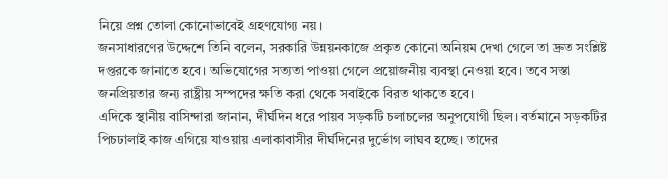নিয়ে প্রশ্ন তোলা কোনোভাবেই গ্রহণযোগ্য নয়।
জনসাধারণের উদ্দেশে তিনি বলেন, সরকারি উন্নয়নকাজে প্রকৃত কোনো অনিয়ম দেখা গেলে তা দ্রুত সংশ্লিষ্ট দপ্তরকে জানাতে হবে। অভিযোগের সত্যতা পাওয়া গেলে প্রয়োজনীয় ব্যবস্থা নেওয়া হবে। তবে সস্তা জনপ্রিয়তার জন্য রাষ্ট্রীয় সম্পদের ক্ষতি করা থেকে সবাইকে বিরত থাকতে হবে।
এদিকে স্থানীয় বাসিন্দারা জানান, দীর্ঘদিন ধরে পায়ব সড়কটি চলাচলের অনুপযোগী ছিল। বর্তমানে সড়কটির পিচঢালাই কাজ এগিয়ে যাওয়ায় এলাকাবাসীর দীর্ঘদিনের দুর্ভোগ লাঘব হচ্ছে। তাদের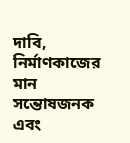দাবি, নির্মাণকাজের মান সন্তোষজনক এবং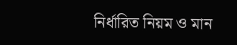নির্ধারিত নিয়ম ও মান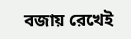বজায় রেখেই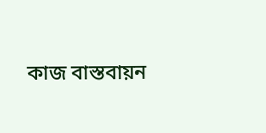কাজ বাস্তবায়ন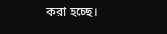করা হচ্ছে।